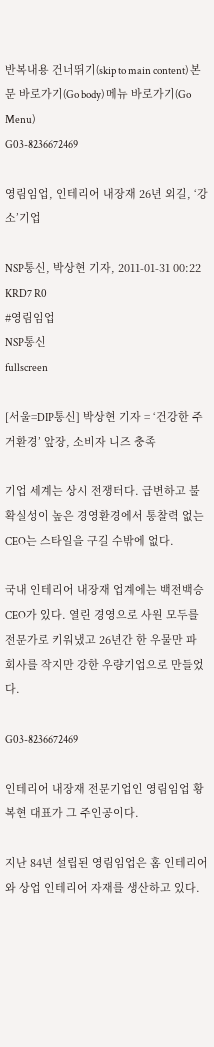반복내용 건너뛰기(skip to main content) 본문 바로가기(Go body) 메뉴 바로가기(Go Menu)
G03-8236672469

영림임업, 인테리어 내장재 26년 외길, ‘강소’기업

NSP통신, 박상현 기자, 2011-01-31 00:22 KRD7 R0
#영림임업
NSP통신
fullscreen

[서울=DIP통신] 박상현 기자 = ‘건강한 주거환경’ 앞장, 소비자 니즈 충족

기업 세계는 상시 전쟁터다. 급변하고 불확실성이 높은 경영환경에서 통찰력 없는 CEO는 스타일을 구길 수밖에 없다.

국내 인테리어 내장재 업계에는 백전백승 CEO가 있다. 열린 경영으로 사원 모두를 전문가로 키워냈고 26년간 한 우물만 파 회사를 작지만 강한 우량기업으로 만들었다.

G03-8236672469

인테리어 내장재 전문기업인 영림임업 황복현 대표가 그 주인공이다.

지난 84년 설립된 영림임업은 홈 인테리어와 상업 인테리어 자재를 생산하고 있다.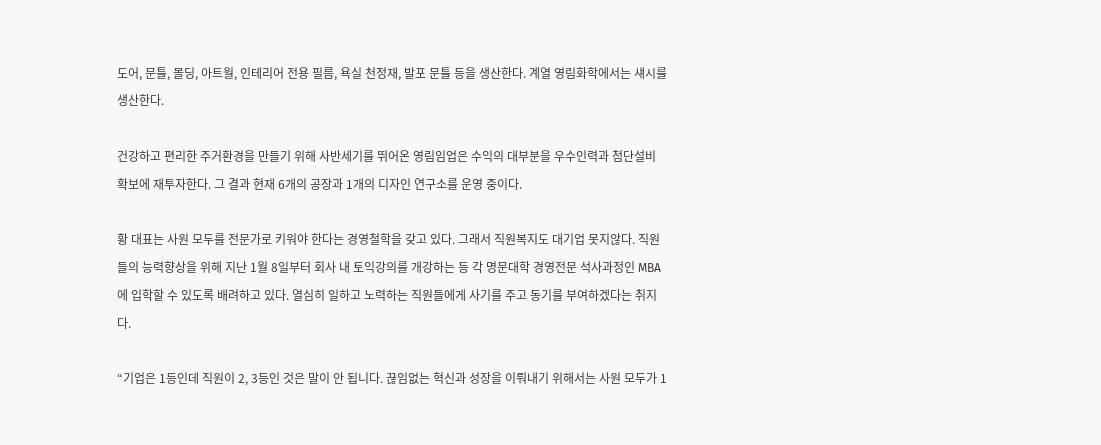도어, 문틀, 몰딩, 아트월, 인테리어 전용 필름, 욕실 천정재, 발포 문틀 등을 생산한다. 계열 영림화학에서는 섀시를 생산한다.

건강하고 편리한 주거환경을 만들기 위해 사반세기를 뛰어온 영림임업은 수익의 대부분을 우수인력과 첨단설비 확보에 재투자한다. 그 결과 현재 6개의 공장과 1개의 디자인 연구소를 운영 중이다.

황 대표는 사원 모두를 전문가로 키워야 한다는 경영철학을 갖고 있다. 그래서 직원복지도 대기업 못지않다. 직원들의 능력향상을 위해 지난 1월 8일부터 회사 내 토익강의를 개강하는 등 각 명문대학 경영전문 석사과정인 MBA에 입학할 수 있도록 배려하고 있다. 열심히 일하고 노력하는 직원들에게 사기를 주고 동기를 부여하겠다는 취지다.

“기업은 1등인데 직원이 2, 3등인 것은 말이 안 됩니다. 끊임없는 혁신과 성장을 이뤄내기 위해서는 사원 모두가 1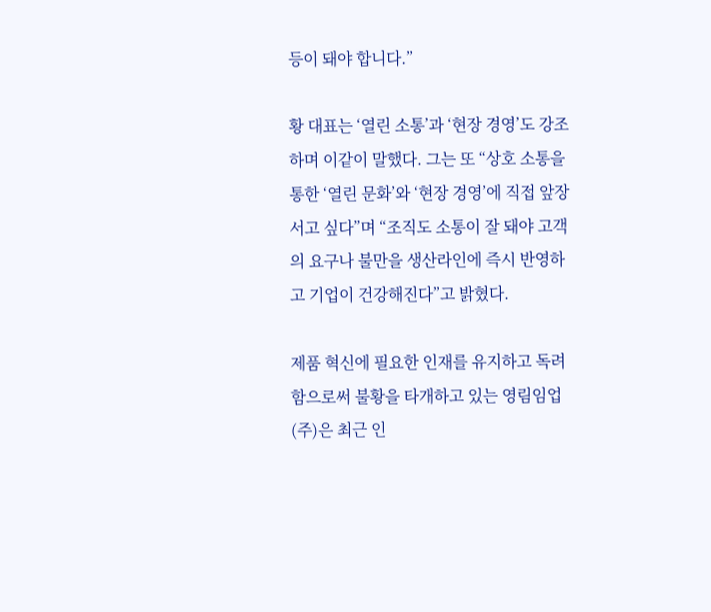등이 돼야 합니다.”

황 대표는 ‘열린 소통’과 ‘현장 경영’도 강조하며 이같이 말했다. 그는 또 “상호 소통을 통한 ‘열린 문화’와 ‘현장 경영’에 직접 앞장서고 싶다”며 “조직도 소통이 잘 돼야 고객의 요구나 불만을 생산라인에 즉시 반영하고 기업이 건강해진다”고 밝혔다.

제품 혁신에 필요한 인재를 유지하고 독려함으로써 불황을 타개하고 있는 영림임업(주)은 최근 인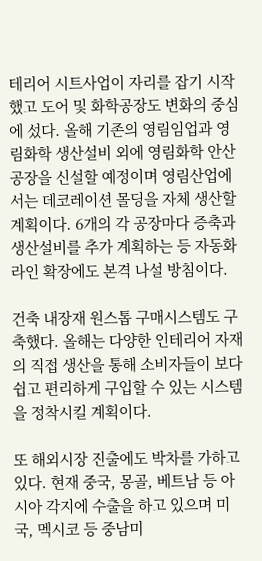테리어 시트사업이 자리를 잡기 시작했고 도어 및 화학공장도 변화의 중심에 섰다. 올해 기존의 영림임업과 영림화학 생산설비 외에 영림화학 안산공장을 신설할 예정이며 영림산업에서는 데코레이션 몰딩을 자체 생산할 계획이다. 6개의 각 공장마다 증축과 생산설비를 추가 계획하는 등 자동화라인 확장에도 본격 나설 방침이다.

건축 내장재 원스톱 구매시스템도 구축했다. 올해는 다양한 인테리어 자재의 직접 생산을 통해 소비자들이 보다 쉽고 편리하게 구입할 수 있는 시스템을 정착시킬 계획이다.

또 해외시장 진출에도 박차를 가하고 있다. 현재 중국, 몽골, 베트남 등 아시아 각지에 수출을 하고 있으며 미국, 멕시코 등 중남미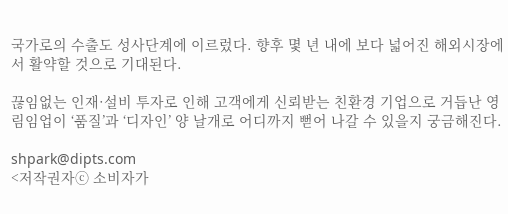국가로의 수출도 성사단계에 이르렀다. 향후 몇 년 내에 보다 넓어진 해외시장에서 활약할 것으로 기대된다.

끊임없는 인재·설비 투자로 인해 고객에게 신뢰받는 친환경 기업으로 거듭난 영림임업이 ‘품질’과 ‘디자인’ 양 날개로 어디까지 뻗어 나갈 수 있을지 궁금해진다.

shpark@dipts.com
<저작권자ⓒ 소비자가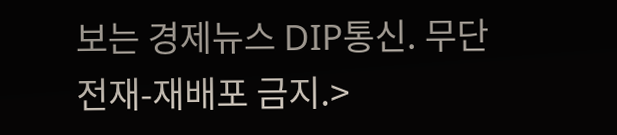보는 경제뉴스 DIP통신. 무단전재-재배포 금지.>